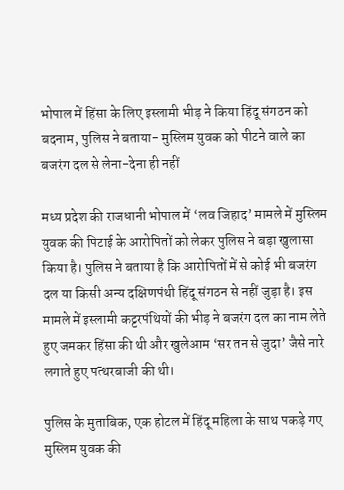भोपाल में हिंसा के लिए इस्लामी भीड़ ने किया हिंदू संगठन को बदनाम, पुलिस ने बताया- मुस्लिम युवक को पीटने वाले का बजरंग दल से लेना-देना ही नहीं

मध्य प्रदेश की राजधानी भोपाल में ‘लव जिहाद’ मामले में मुस्लिम युवक की पिटाई के आरोपितों को लेकर पुलिस ने बड़ा खुलासा किया है। पुलिस ने बताया है कि आरोपितों में से कोई भी बजरंग दल या किसी अन्य दक्षिणपंथी हिंदू संगठन से नहीं जुड़ा है। इस मामले में इस्लामी कट्टरपंथियों की भीड़ ने बजरंग दल का नाम लेते हुए जमकर हिंसा की थी और खुलेआम ‘सर तन से जुदा’ जैसे नारे लगाते हुए पत्थरबाजी की थी।

पुलिस के मुताबिक, एक होटल में हिंदू महिला के साथ पकड़े गए मुस्लिम युवक की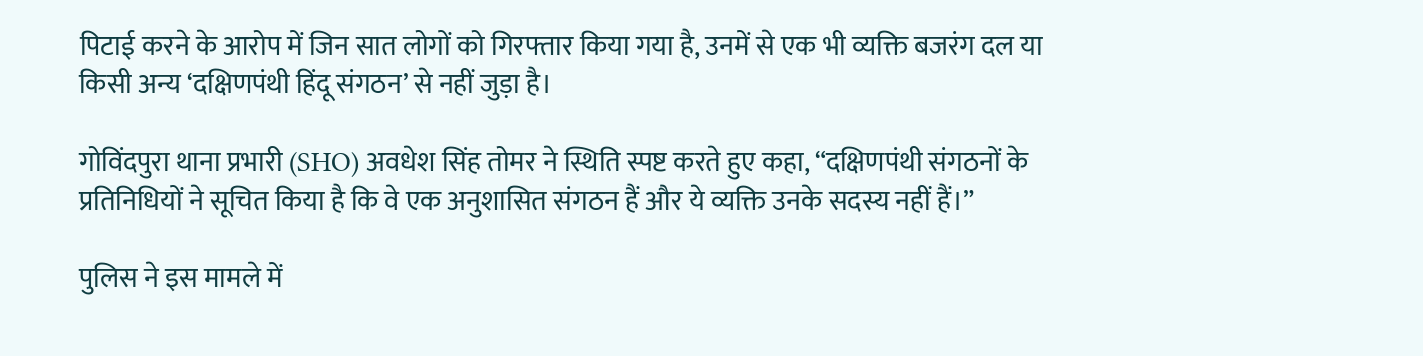पिटाई करने के आरोप में जिन सात लोगों को गिरफ्तार किया गया है, उनमें से एक भी व्यक्ति बजरंग दल या किसी अन्य ‘दक्षिणपंथी हिंदू संगठन’ से नहीं जुड़ा है।

गोविंदपुरा थाना प्रभारी (SHO) अवधेश सिंह तोमर ने स्थिति स्पष्ट करते हुए कहा, “दक्षिणपंथी संगठनों के प्रतिनिधियों ने सूचित किया है कि वे एक अनुशासित संगठन हैं और ये व्यक्ति उनके सदस्य नहीं हैं।”

पुलिस ने इस मामले में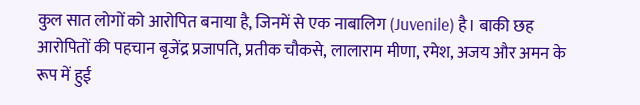कुल सात लोगों को आरोपित बनाया है, जिनमें से एक नाबालिग (Juvenile) है। बाकी छह आरोपितों की पहचान बृजेंद्र प्रजापति, प्रतीक चौकसे, लालाराम मीणा, रमेश, अजय और अमन के रूप में हुई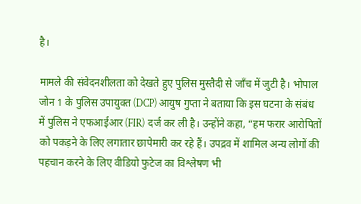है।

मामले की संवेदनशीलता को देखते हुए पुलिस मुस्तैदी से जाँच में जुटी है। भोपाल जोन 1 के पुलिस उपायुक्त (DCP) आयुष गुप्ता ने बताया कि इस घटना के संबंध में पुलिस ने एफआईआर (FIR) दर्ज कर ली है। उन्होंने कहा, “हम फरार आरोपितों को पकड़ने के लिए लगातार छापेमारी कर रहे हैं। उपद्रव में शामिल अन्य लोगों की पहचान करने के लिए वीडियो फुटेज का विश्लेषण भी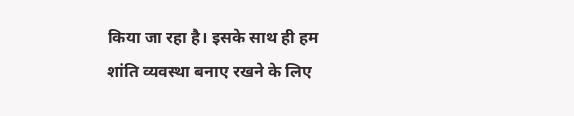किया जा रहा है। इसके साथ ही हम शांति व्यवस्था बनाए रखने के लिए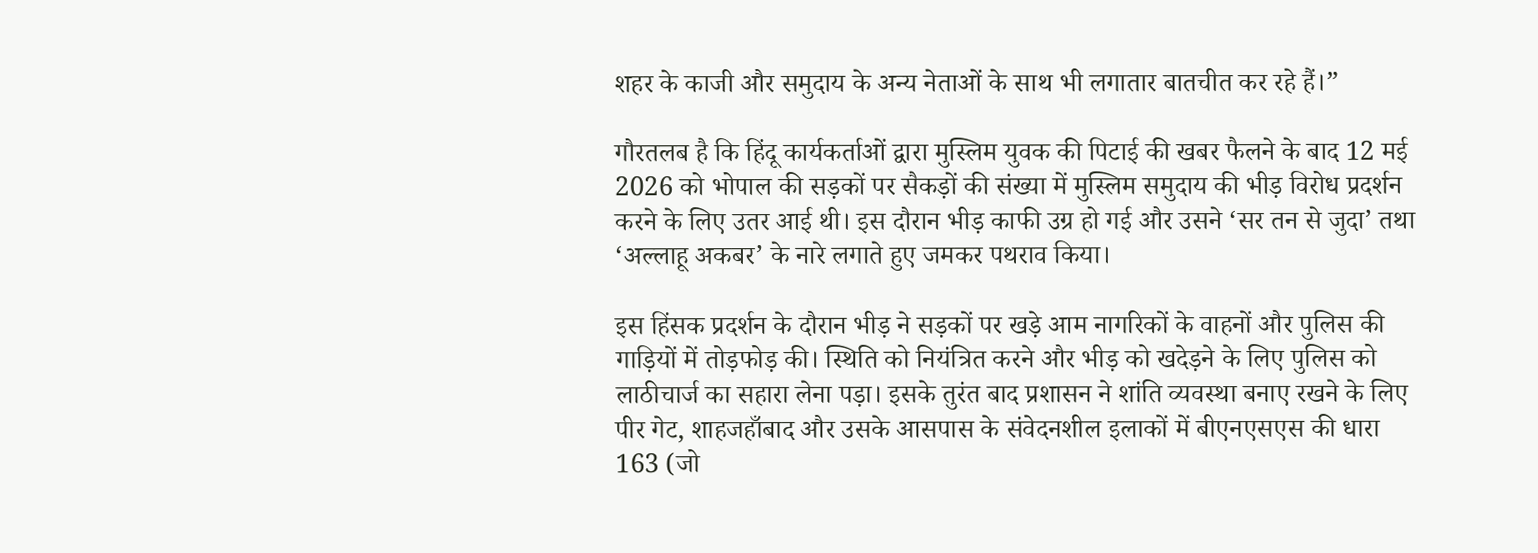शहर के काजी और समुदाय के अन्य नेताओं के साथ भी लगातार बातचीत कर रहे हैं।”

गौरतलब है कि हिंदू कार्यकर्ताओं द्वारा मुस्लिम युवक की पिटाई की खबर फैलने के बाद 12 मई 2026 को भोपाल की सड़कों पर सैकड़ों की संख्या में मुस्लिम समुदाय की भीड़ विरोध प्रदर्शन करने के लिए उतर आई थी। इस दौरान भीड़ काफी उग्र हो गई और उसने ‘सर तन से जुदा’ तथा ‘अल्लाहू अकबर’ के नारे लगाते हुए जमकर पथराव किया।

इस हिंसक प्रदर्शन के दौरान भीड़ ने सड़कों पर खड़े आम नागरिकों के वाहनों और पुलिस की गाड़ियों में तोड़फोड़ की। स्थिति को नियंत्रित करने और भीड़ को खदेड़ने के लिए पुलिस को लाठीचार्ज का सहारा लेना पड़ा। इसके तुरंत बाद प्रशासन ने शांति व्यवस्था बनाए रखने के लिए पीर गेट, शाहजहाँबाद और उसके आसपास के संवेदनशील इलाकों में बीएनएसएस की धारा 163 (जो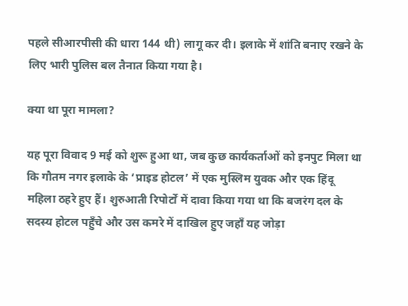पहले सीआरपीसी की धारा 144 थी) लागू कर दी। इलाके में शांति बनाए रखने के लिए भारी पुलिस बल तैनात किया गया है।

क्या था पूरा मामला?

यह पूरा विवाद 9 मई को शुरू हुआ था, जब कुछ कार्यकर्ताओं को इनपुट मिला था कि गौतम नगर इलाके के ‘प्राइड होटल’ में एक मुस्लिम युवक और एक हिंदू महिला ठहरे हुए हैं। शुरुआती रिपोर्टों में दावा किया गया था कि बजरंग दल के सदस्य होटल पहुँचे और उस कमरे में दाखिल हुए जहाँ यह जोड़ा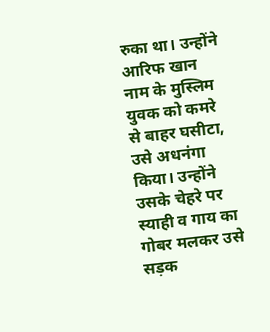रुका था। उन्होंने आरिफ खान नाम के मुस्लिम युवक को कमरे से बाहर घसीटा, उसे अधनंगा किया। उन्होंने उसके चेहरे पर स्याही व गाय का गोबर मलकर उसे सड़क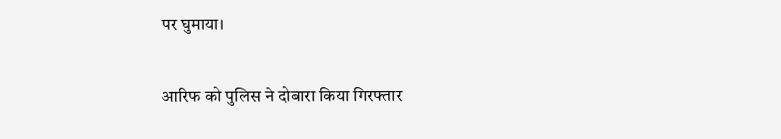पर घुमाया।

आरिफ को पुलिस ने दोबारा किया गिरफ्तार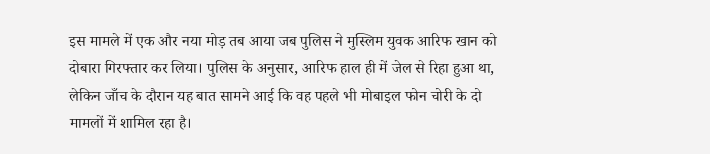इस मामले में एक और नया मोड़ तब आया जब पुलिस ने मुस्लिम युवक आरिफ खान को दोबारा गिरफ्तार कर लिया। पुलिस के अनुसार, आरिफ हाल ही में जेल से रिहा हुआ था, लेकिन जाँच के दौरान यह बात सामने आई कि वह पहले भी मोबाइल फोन चोरी के दो मामलों में शामिल रहा है।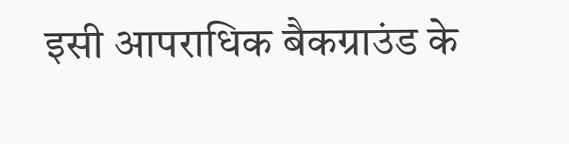इसी आपराधिक बैकग्राउंड के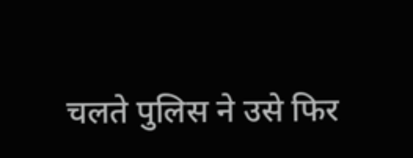चलते पुलिस ने उसे फिर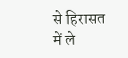से हिरासत में ले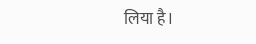लिया है।